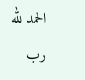الحمد لله رب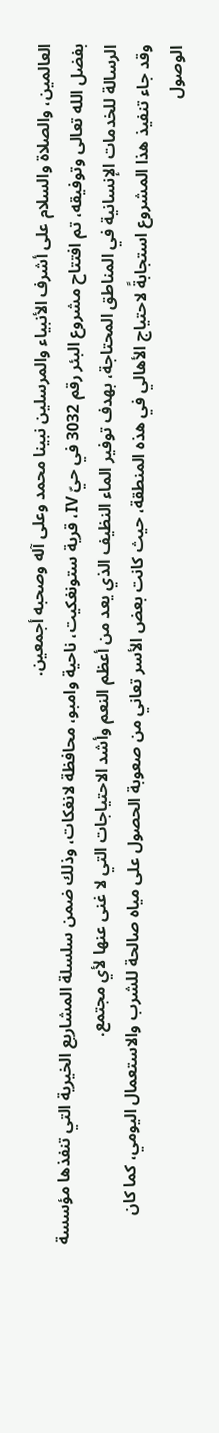العالمين، والصلاة والسلام على أشرف الأنبياء والمرسلين نبينا محمد وعلى آله وصحبه أجمعين.
بفضل الله تعالى وتوفيقه، تم افتتاح مشروع البئر رقم 3032 في حيّ IV، قرية ستونغكيت، ناحية وامبو، محافظة لانغكات، وذلك ضمن سلسلة المشاريع الخيرية التي تنفذها مؤسسة الرسالة للخدمات الإنسانية في المناطق المحتاجة، بهدف توفير الماء النظيف الذي يعد من أعظم النعم وأشد الاحتياجات التي لا غنى عنها لأي مجتمع.
وقد جاء تنفيذ هذا المشروع استجابةً لاحتياج الأهالي في هذه المنطقة، حيث كانت بعض الأسر تعاني من صعوبة الحصول على مياه صالحة للشرب والاستعمال اليومي، كما كان الوصول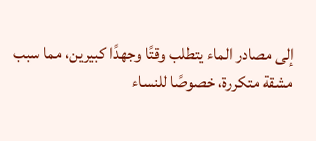إلى مصادر الماء يتطلب وقتًا وجهدًا كبيرين، مما سبب مشقة متكررة، خصوصًا للنساء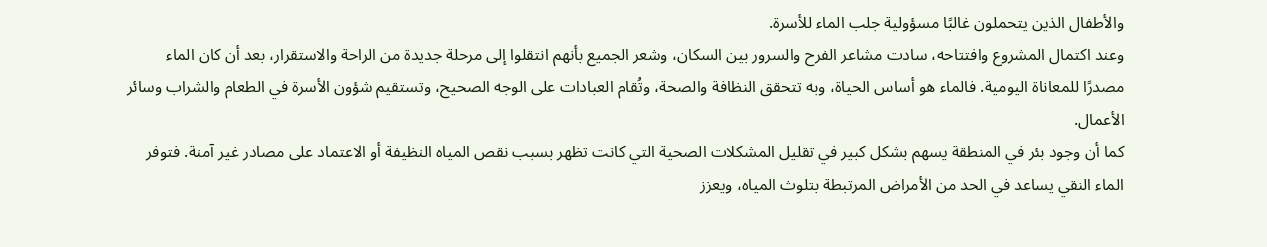والأطفال الذين يتحملون غالبًا مسؤولية جلب الماء للأسرة.
وعند اكتمال المشروع وافتتاحه، سادت مشاعر الفرح والسرور بين السكان، وشعر الجميع بأنهم انتقلوا إلى مرحلة جديدة من الراحة والاستقرار، بعد أن كان الماء مصدرًا للمعاناة اليومية. فالماء هو أساس الحياة، وبه تتحقق النظافة والصحة، وتُقام العبادات على الوجه الصحيح، وتستقيم شؤون الأسرة في الطعام والشراب وسائر الأعمال.
كما أن وجود بئر في المنطقة يسهم بشكل كبير في تقليل المشكلات الصحية التي كانت تظهر بسبب نقص المياه النظيفة أو الاعتماد على مصادر غير آمنة. فتوفر الماء النقي يساعد في الحد من الأمراض المرتبطة بتلوث المياه، ويعزز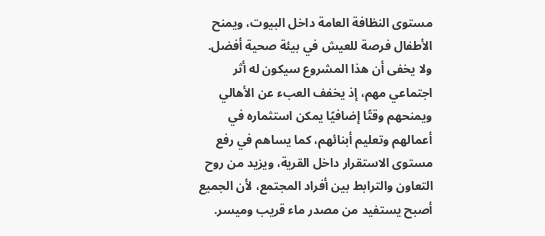مستوى النظافة العامة داخل البيوت، ويمنح الأطفال فرصة للعيش في بيئة صحية أفضل.
ولا يخفى أن هذا المشروع سيكون له أثر اجتماعي مهم، إذ يخفف العبء عن الأهالي ويمنحهم وقتًا إضافيًا يمكن استثماره في أعمالهم وتعليم أبنائهم، كما يساهم في رفع مستوى الاستقرار داخل القرية، ويزيد من روح التعاون والترابط بين أفراد المجتمع، لأن الجميع أصبح يستفيد من مصدر ماء قريب وميسر.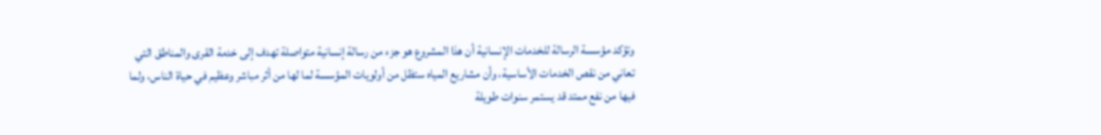وتؤكد مؤسسة الرسالة للخدمات الإنسانية أن هذا المشروع هو جزء من رسالة إنسانية متواصلة تهدف إلى خدمة القرى والمناطق التي تعاني من نقص الخدمات الأساسية، وأن مشاريع المياه ستظل من أولويات المؤسسة لما لها من أثر مباشر وعظيم في حياة الناس، ولما فيها من نفع ممتد قد يستمر سنوات طويلة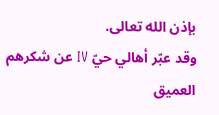بإذن الله تعالى.
وقد عبّر أهالي حيّ IV عن شكرهم العميق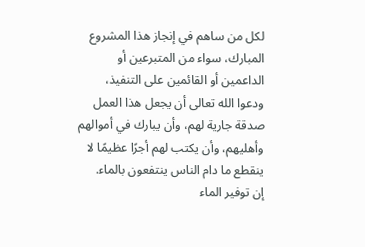لكل من ساهم في إنجاز هذا المشروع المبارك، سواء من المتبرعين أو الداعمين أو القائمين على التنفيذ، ودعوا الله تعالى أن يجعل هذا العمل صدقة جارية لهم، وأن يبارك في أموالهم وأهليهم، وأن يكتب لهم أجرًا عظيمًا لا ينقطع ما دام الناس ينتفعون بالماء.
إن توفير الماء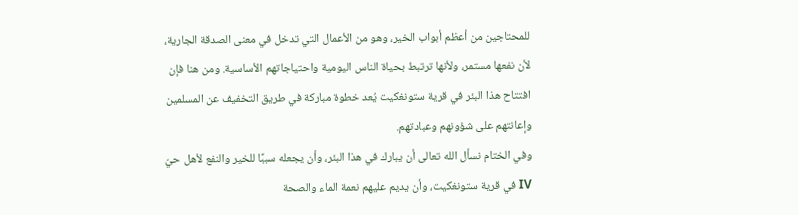للمحتاجين من أعظم أبواب الخير، وهو من الأعمال التي تدخل في معنى الصدقة الجارية، لأن نفعها مستمر، ولأنها ترتبط بحياة الناس اليومية واحتياجاتهم الأساسية. ومن هنا فإن افتتاح هذا البئر في قرية ستونغكيت يُعد خطوة مباركة في طريق التخفيف عن المسلمين وإعانتهم على شؤونهم وعبادتهم.
وفي الختام نسأل الله تعالى أن يبارك في هذا البئر، وأن يجعله سببًا للخير والنفع لأهل حيّ IV في قرية ستونغكيت، وأن يديم عليهم نعمة الماء والصحة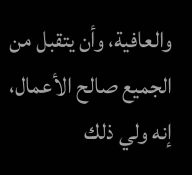والعافية، وأن يتقبل من الجميع صالح الأعمال، إنه ولي ذلك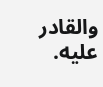والقادر عليه.